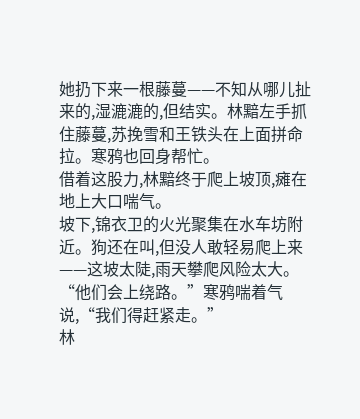她扔下来一根藤蔓——不知从哪儿扯来的,湿漉漉的,但结实。林黯左手抓住藤蔓,苏挽雪和王铁头在上面拼命拉。寒鸦也回身帮忙。
借着这股力,林黯终于爬上坡顶,瘫在地上大口喘气。
坡下,锦衣卫的火光聚集在水车坊附近。狗还在叫,但没人敢轻易爬上来——这坡太陡,雨天攀爬风险太大。
“他们会上绕路。”寒鸦喘着气说,“我们得赶紧走。”
林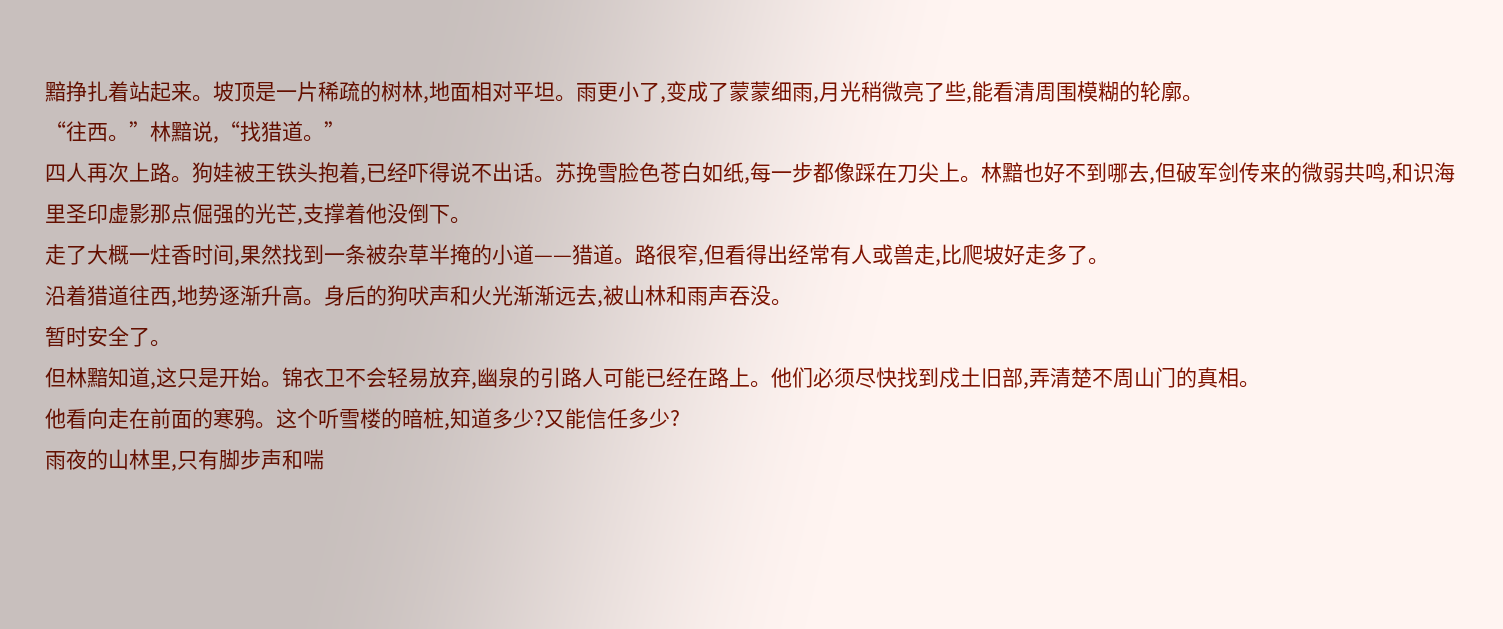黯挣扎着站起来。坡顶是一片稀疏的树林,地面相对平坦。雨更小了,变成了蒙蒙细雨,月光稍微亮了些,能看清周围模糊的轮廓。
“往西。”林黯说,“找猎道。”
四人再次上路。狗娃被王铁头抱着,已经吓得说不出话。苏挽雪脸色苍白如纸,每一步都像踩在刀尖上。林黯也好不到哪去,但破军剑传来的微弱共鸣,和识海里圣印虚影那点倔强的光芒,支撑着他没倒下。
走了大概一炷香时间,果然找到一条被杂草半掩的小道——猎道。路很窄,但看得出经常有人或兽走,比爬坡好走多了。
沿着猎道往西,地势逐渐升高。身后的狗吠声和火光渐渐远去,被山林和雨声吞没。
暂时安全了。
但林黯知道,这只是开始。锦衣卫不会轻易放弃,幽泉的引路人可能已经在路上。他们必须尽快找到戍土旧部,弄清楚不周山门的真相。
他看向走在前面的寒鸦。这个听雪楼的暗桩,知道多少?又能信任多少?
雨夜的山林里,只有脚步声和喘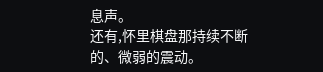息声。
还有,怀里棋盘那持续不断的、微弱的震动。